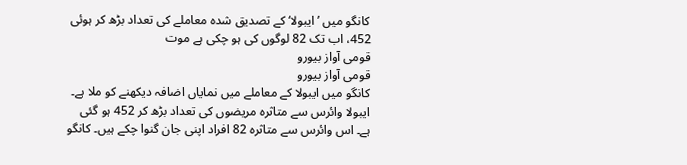کانگو میں ’ایبولا‘ کے تصدیق شدہ معاملے کی تعداد بڑھ کر ہوئی 452، اب تک 82 لوگوں کی ہو چکی ہے موت
قومی آواز بیورو
قومی آواز بیورو
کانگو میں ایبولا کے معاملے میں نمایاں اضافہ دیکھنے کو ملا ہے۔ ایبولا وائرس سے متاثرہ مریضوں کی تعداد بڑھ کر 452 ہو گئی ہے۔ اس وائرس سے متاثرہ 82 افراد اپنی جان گنوا چکے ہیں۔ کانگو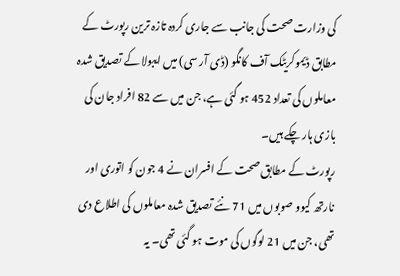کی وزارت صحت کی جانب سے جاری کردہ تازہ ترین رپورٹ کے مطابق ڈیموکریٹک آف کانگو (ڈی آر سی) میں ایبولا کے تصدیق شدہ معاملوں کی تعداد 452 ہو گئی ہے، جن میں سے 82 افراد جان کی بازی ہار چکے ہیں۔
رپورٹ کے مطابق صحت کے افسران نے 4 جون کو اتوری اور نارتھ کیوو صوبوں میں 71 نئے تصدیق شدہ معاملوں کی اطلاع دی تھی، جن میں 21 لوگوں کی موت ہو گئی تھی۔ یہ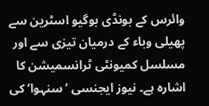وائرس کے بونڈی بوگیو اسٹرین سے پھیلی وباء کے درمیان تیزی سے اور مسلسل کمیونٹی ٹرانسمیشن کا اشارہ ہے۔ نیوز ایجنسی ’سنہوا‘ کی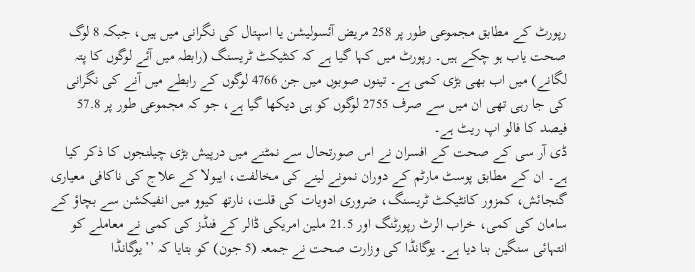رپورٹ کے مطابق مجموعی طور پر 258 مریض آئسولیشن یا اسپتال کی نگرانی میں ہیں، جبکہ 8 لوگ صحت یاب ہو چکے ہیں۔ رپورٹ میں کہا گیا ہے کہ کنٹیکٹ ٹریسنگ (رابطہ میں آئے لوگوں کا پتہ لگانے) میں اب بھی بڑی کمی ہے۔ تینوں صوبوں میں جن 4766 لوگوں کے رابطے میں آنے کی نگرانی کی جا رہی تھی ان میں سے صرف 2755 لوگوں کو ہی دیکھا گیا ہے، جو کہ مجموعی طور پر 57.8 فیصد کا فالو اپ ریٹ ہے۔
ڈی آر سی کے صحت کے افسران نے اس صورتحال سے نمٹنے میں درپیش بڑی چیلنجوں کا ذکر کیا ہے۔ ان کے مطابق پوسٹ مارٹم کے دوران نمونے لینے کی مخالفت، ایبولا کے علاج کی ناکافی معیاری گنجائش، کمزور کانٹیکٹ ٹریسنگ، ضروری ادویات کی قلت، نارتھ کیوو میں انفیکشن سے بچاؤ کے سامان کی کمی، خراب الرٹ رپورٹنگ اور 21.5 ملین امریکی ڈالر کے فنڈز کی کمی نے معاملے کو انتہائی سنگین بنا دیا ہے۔ یوگانڈا کی وزارت صحت نے جمعہ (5 جون) کو بتایا کہ ’’یوگانڈا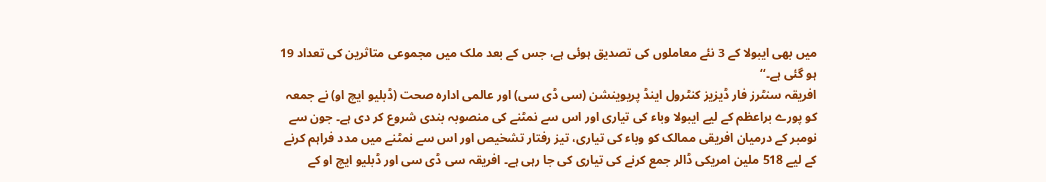میں بھی ایبولا کے 3 نئے معاملوں کی تصدیق ہوئی ہے، جس کے بعد ملک میں مجموعی متاثرین کی تعداد 19 ہو گئی ہے۔‘‘
افریقہ سنٹرز فار ڈیزیز کنٹرول اینڈ پریوینشن (سی ڈی سی) اور عالمی ادارہ صحت (ڈبلیو ایچ او) نے جمعہ کو پورے براعظم کے لیے ایبولا وباء کی تیاری اور اس سے نمٹنے کی منصوبہ بندی شروع کر دی ہے۔ جون سے نومبر کے درمیان افریقی ممالک کو وباء کی تیاری، تیز رفتار تشخیص اور اس سے نمٹنے میں مدد فراہم کرنے کے لیے 518 ملین امریکی ڈالر جمع کرنے کی تیاری کی جا رہی ہے۔ افریقہ سی ڈی سی اور ڈبلیو ایچ او کے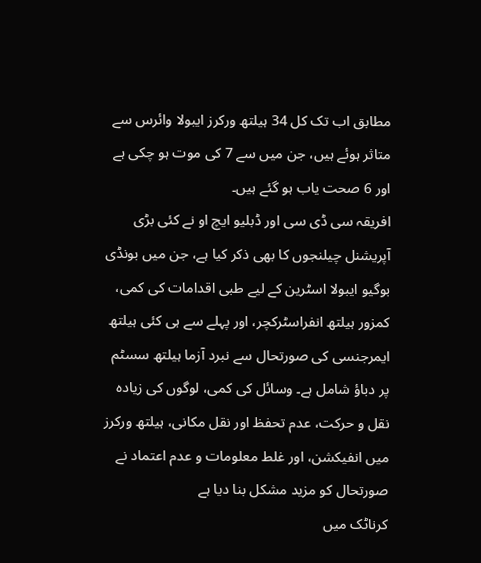مطابق اب تک کل 34 ہیلتھ ورکرز ایبولا وائرس سے متاثر ہوئے ہیں، جن میں سے 7 کی موت ہو چکی ہے اور 6 صحت یاب ہو گئے ہیں۔
افریقہ سی ڈی سی اور ڈبلیو ایچ او نے کئی بڑی آپریشنل چیلنجوں کا بھی ذکر کیا ہے، جن میں بونڈی بوگیو ایبولا اسٹرین کے لیے طبی اقدامات کی کمی، کمزور ہیلتھ انفراسٹرکچر، اور پہلے سے ہی کئی ہیلتھ ایمرجنسی کی صورتحال سے نبرد آزما ہیلتھ سسٹم پر دباؤ شامل ہے۔ وسائل کی کمی، لوگوں کی زیادہ نقل و حرکت، عدم تحفظ اور نقل مکانی، ہیلتھ ورکرز میں انفیکشن، اور غلط معلومات و عدم اعتماد نے صورتحال کو مزید مشکل بنا دیا ہے
کرناٹک میں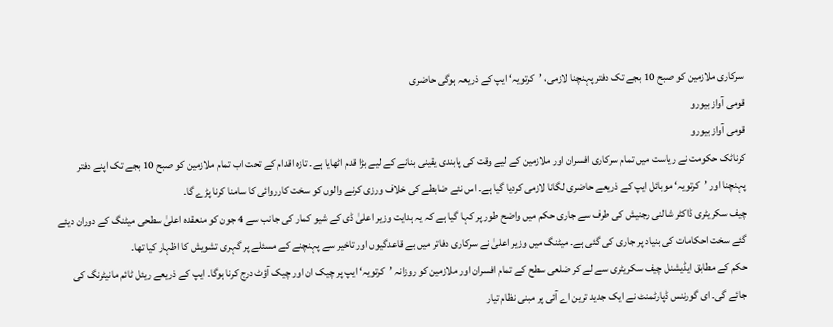سرکاری ملازمین کو صبح 10 بجے تک دفتر پہنچنا لازمی، ’کرتویہ‘ ایپ کے ذریعہ ہوگی حاضری
قومی آواز بیورو
قومی آواز بیورو
کرناٹک حکومت نے ریاست میں تمام سرکاری افسران اور ملازمین کے لیے وقت کی پابندی یقینی بنانے کے لیے بڑا قدم اٹھایا ہے۔ تازہ اقدام کے تحت اب تمام ملازمین کو صبح 10 بجے تک اپنے دفتر پہنچنا اور ’کرتویہ‘ موبائل ایپ کے ذریعے حاضری لگانا لازمی کردیا گیا ہے۔ اس نئے ضابطے کی خلاف ورزی کرنے والوں کو سخت کارروائی کا سامنا کرنا پڑے گا۔
چیف سکریٹری ڈاکٹر شالنی رجنیش کی طرف سے جاری حکم میں واضح طور پر کہا گیا ہے کہ یہ ہدایت وزیر اعلیٰ ڈی کے شیو کمار کی جانب سے 4 جون کو منعقدہ اعلیٰ سطحی میٹنگ کے دوران دیئے گئے سخت احکامات کی بنیاد پر جاری کی گئی ہے۔ میٹنگ میں وزیر اعلیٰ نے سرکاری دفاتر میں بے قاعدگیوں اور تاخیر سے پہنچنے کے مسئلے پر گہری تشویش کا اظہار کیا تھا۔
حکم کے مطابق ایڈیشنل چیف سکریٹری سے لے کر ضلعی سطح کے تمام افسران اور ملازمین کو روزانہ ’کرتویہ‘ ایپ پر چیک ان اور چیک آؤٹ درج کرنا ہوگا۔ ایپ کے ذریعے ریئل ٹائم مانیٹرنگ کی جائے گی۔ ای گورننس ڈپارٹمنٹ نے ایک جدید ترین اے آئی پر مبنی نظام تیار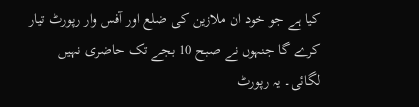کیا ہے جو خود ان ملازین کی ضلع اور آفس وار رپورٹ تیار کرے گا جنہوں نے صبح 10 بجے تک حاضری نہیں لگائی۔ یہ رپورٹ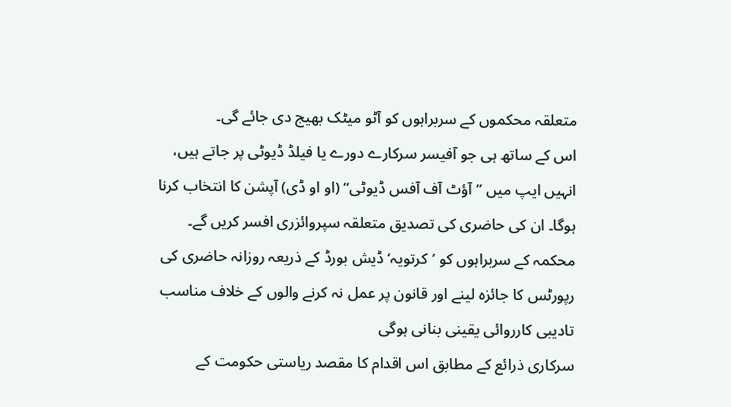متعلقہ محکموں کے سربراہوں کو آٹو میٹک بھیج دی جائے گی۔
اس کے ساتھ ہی جو آفیسر سرکارے دورے یا فیلڈ ڈیوٹی پر جاتے ہیں، انہیں ایپ میں ’’آؤٹ آف آفس ڈیوٹی‘‘ (او او ڈی) آپشن کا انتخاب کرنا ہوگا۔ ان کی حاضری کی تصدیق متعلقہ سپروائزری افسر کریں گے۔ محکمہ کے سربراہوں کو ’کرتویہ‘ ڈیش بورڈ کے ذریعہ روزانہ حاضری کی رپورٹس کا جائزہ لینے اور قانون پر عمل نہ کرنے والوں کے خلاف مناسب تادیبی کارروائی یقینی بنانی ہوگی
سرکاری ذرائع کے مطابق اس اقدام کا مقصد ریاستی حکومت کے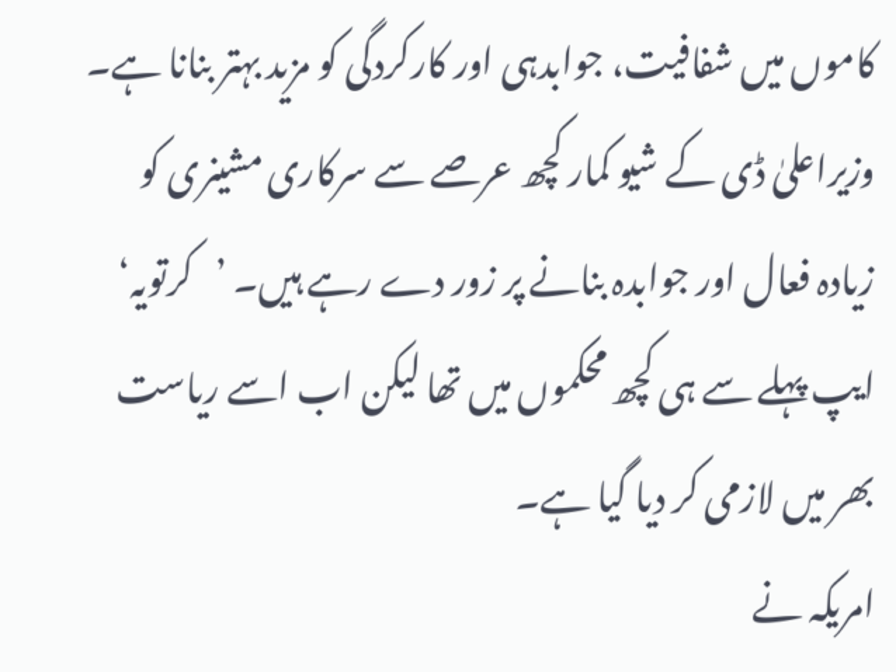کاموں میں شفافیت، جوابدہی اور کارکردگی کو مزید بہتر بنانا ہے۔ وزیراعلیٰ ڈی کے شیو کمار کچھ عرصے سے سرکاری مشینری کو زیادہ فعال اور جوابدہ بنانے پر زور دے رہے ہیں۔ ’کرتویہ‘ ایپ پہلے سے ہی کچھ محکموں میں تھا لیکن اب اسے ریاست بھر میں لازمی کر دیا گیا ہے۔
امریکہ نے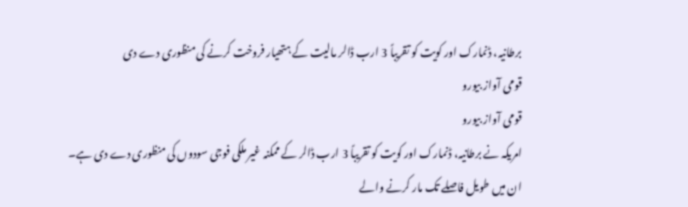برطانیہ، ڈنمارک اور کویت کو تقریباً 3 ارب ڈالر مالیت کے ہتھیار فروخت کرنے کی منظوری دے دی
قومی آواز بیورو
قومی آواز بیورو
امریکہ نے برطانیہ، ڈنمارک اور کویت کو تقریباً 3 ارب ڈالر کے ممکنہ غیر ملکی فوجی سودوں کی منظوری دے دی ہے۔ ان میں طویل فاصلے تک مار کرنے والے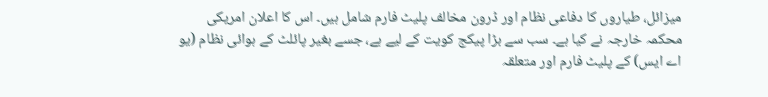میزائل، طیاروں کا دفاعی نظام اور ڈرون مخالف پلیٹ فارم شامل ہیں۔ اس کا اعلان امریکی محکمہ خارجہ نے کیا ہے۔ سب سے بڑا پیکج کویت کے لیے ہے، جسے بغیر پائلٹ کے ہوائی نظام (یو اے ایس) کے پلیٹ فارم اور متعلقہ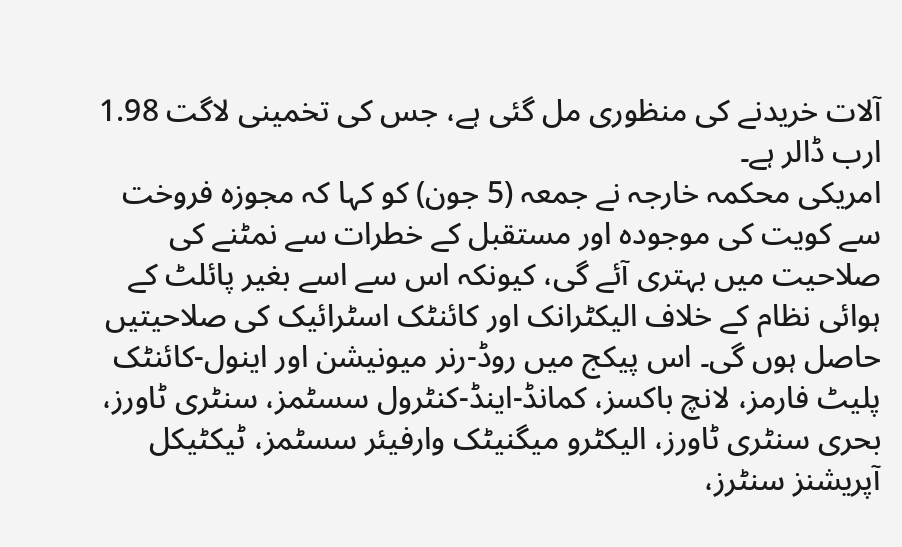آلات خریدنے کی منظوری مل گئی ہے، جس کی تخمینی لاگت 1.98 ارب ڈالر ہے۔
امریکی محکمہ خارجہ نے جمعہ (5 جون) کو کہا کہ مجوزہ فروخت سے کویت کی موجودہ اور مستقبل کے خطرات سے نمٹنے کی صلاحیت میں بہتری آئے گی، کیونکہ اس سے اسے بغیر پائلٹ کے ہوائی نظام کے خلاف الیکٹرانک اور کائنٹک اسٹرائیک کی صلاحیتیں حاصل ہوں گی۔ اس پیکج میں روڈ-رنر میونیشن اور اینول-کائنٹک پلیٹ فارمز، لانچ باکسز، کمانڈ-اینڈ-کنٹرول سسٹمز، سنٹری ٹاورز، بحری سنٹری ٹاورز، الیکٹرو میگنیٹک وارفیئر سسٹمز، ٹیکٹیکل آپریشنز سنٹرز،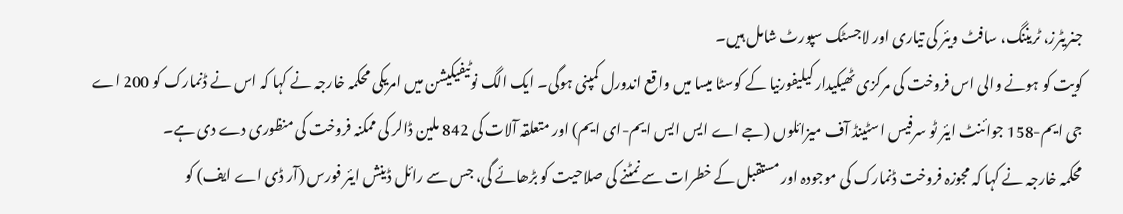جنریٹرز، ٹریننگ، سافٹ ویئر کی تیاری اور لاجسٹک سپورٹ شامل ہیں۔
کویت کو ہونے والی اس فروخت کی مرکزی ٹھیکیدار کیلیفورنیا کے کوسٹا میسا میں واقع اندورل کمپنی ہوگی۔ ایک الگ نوٹیفیکیشن میں امریکی محکمہ خارجہ نے کہا کہ اس نے ڈنمارک کو 200 اے جی ایم-158 جوائنٹ ایئر ٹو سرفیس اسٹینڈ آف میزائلوں (جے اے ایس ایس ایم-ای ایم) اور متعلقہ آلات کی 842 ملین ڈالر کی ممکنہ فروخت کی منظوری دے دی ہے۔
محکمہ خارجہ نے کہا کہ مجوزہ فروخت ڈنمارک کی موجودہ اور مستقبل کے خطرات سے نمٹنے کی صلاحیت کو بڑھائے گی، جس سے رائل ڈینش ایئر فورس (آر ڈی اے ایف) کو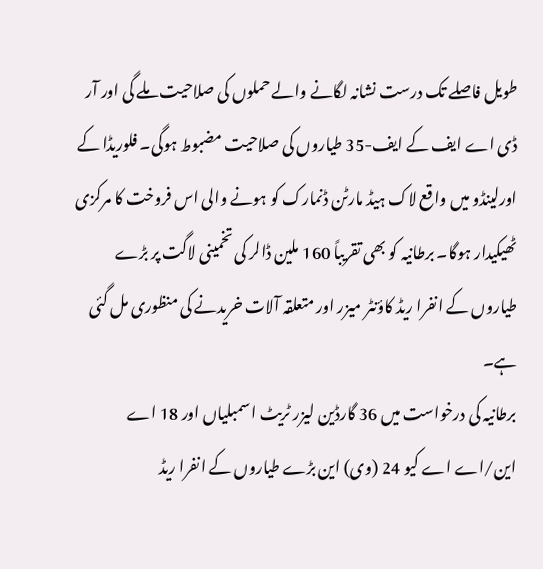طویل فاصلے تک درست نشانہ لگانے والے حملوں کی صلاحیت ملے گی اور آر ڈی اے ایف کے ایف-35 طیاروں کی صلاحیت مضبوط ہوگی۔ فلوریڈا کے اورلینڈو میں واقع لاک ہیڈ مارٹن ڈنمارک کو ہونے والی اس فروخت کا مرکزی ٹھیکیدار ہوگا۔ برطانیہ کو بھی تقریباً 160 ملین ڈالر کی تخمینی لاگت پر بڑے طیاروں کے انفرا ریڈ کاؤنٹر میزر اور متعلقہ آلات خریدنے کی منظوری مل گئی ہے۔
برطانیہ کی درخواست میں 36 گارڈین لیزر ٹریٹ اسمبلیاں اور 18 اے این/اے اے کیو 24 (وی) این بڑے طیاروں کے انفرا ریڈ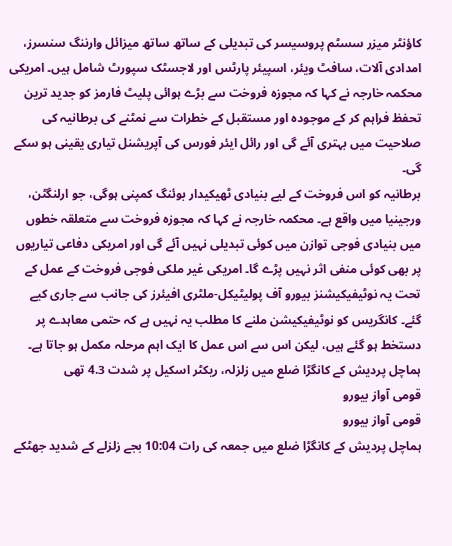کاؤنٹر میزر سسٹم پروسیسر کی تبدیلی کے ساتھ ساتھ میزائل وارننگ سنسرز، امدادی آلات، سافٹ ویئر، اسپیئر پارٹس اور لاجسٹک سپورٹ شامل ہیں۔ امریکی محکمہ خارجہ نے کہا کہ مجوزہ فروخت سے بڑے ہوائی پلیٹ فارمز کو جدید ترین تحفظ فراہم کر کے موجودہ اور مستقبل کے خطرات سے نمٹنے کی برطانیہ کی صلاحیت میں بہتری آئے گی اور رائل ایئر فورس کی آپریشنل تیاری یقینی ہو سکے گی۔
برطانیہ کو اس فروخت کے لیے بنیادی ٹھیکیدار بوئنگ کمپنی ہوگی، جو ارلنگٹن، ورجینیا میں واقع ہے۔ محکمہ خارجہ نے کہا کہ مجوزہ فروخت سے متعلقہ خطوں میں بنیادی فوجی توازن میں کوئی تبدیلی نہیں آئے گی اور امریکی دفاعی تیاریوں پر بھی کوئی منفی اثر نہیں پڑے گا۔ امریکی غیر ملکی فوجی فروخت کے عمل کے تحت یہ نوٹیفیکیشنز بیورو آف پولیٹیکل-ملٹری افیئرز کی جانب سے جاری کیے گئے۔ کانگریس کو نوٹیفیکیشن ملنے کا مطلب یہ نہیں ہے کہ حتمی معاہدے پر دستخط ہو گئے ہیں، لیکن اس سے اس عمل کا ایک اہم مرحلہ مکمل ہو جاتا ہے۔
ہماچل پردیش کے کانگڑا ضلع میں زلزلہ، ریکٹر اسکیل پر شدت 4.3 تھی
قومی آواز بیورو
قومی آواز بیورو
ہماچل پردیش کے کانگڑا ضلع میں جمعہ کی رات 10:04 بجے زلزلے کے شدید جھٹکے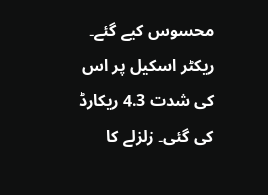محسوس کیے گئے۔ ریکٹر اسکیل پر اس کی شدت 4.3 ریکارڈ کی گئی۔ زلزلے کا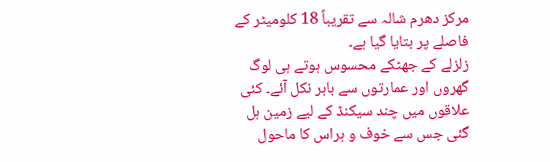مرکز دھرم شالہ سے تقریباً 18 کلومیٹر کے فاصلے پر بتایا گیا ہے۔
زلزلے کے جھٹکے محسوس ہوتے ہی لوگ گھروں اور عمارتوں سے باہر نکل آئے۔ کئی علاقوں میں چند سیکنڈ کے لیے زمین ہل گئی جس سے خوف و ہراس کا ماحول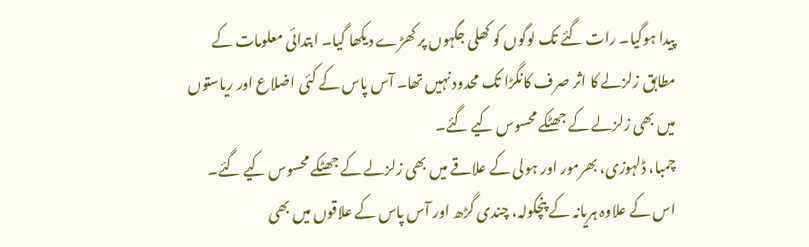پیدا ہوگیا۔ رات گئے تک لوگوں کو کھلی جگہوں پر کھڑے دیکھا گیا۔ ابتدائی معلومات کے مطابق زلزلے کا اثر صرف کانگڑا تک محدود نہیں تھا۔ آس پاس کے کئی اضلاع اور ریاستوں میں بھی زلزلے کے جھٹکے محسوس کیے گئے۔
چمبا، ڈلہوزی، بھرمور اور ہولی کے علاقے میں بھی زلزلے کے جھٹکے محسوس کیے گئے۔ اس کے علاوہ ہریانہ کے پنچکولہ، چندی گڑھ اور آس پاس کے علاقوں میں بھی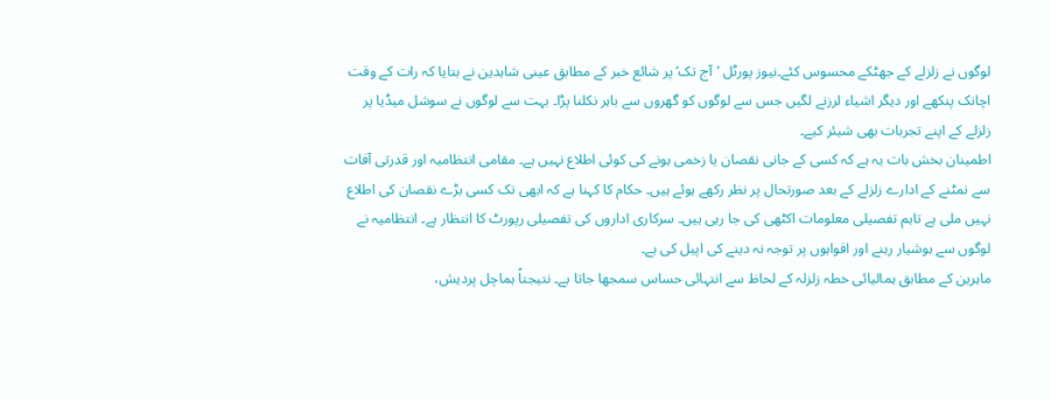لوگوں نے زلزلے کے جھٹکے محسوس کئے۔نیوز پورٹل ’آج تک‘ پر شائع خبر کے مطابق عینی شاہدین نے بتایا کہ رات کے وقت اچانک پنکھے اور دیگر اشیاء لرزنے لگیں جس سے لوگوں کو گھروں سے باہر نکلنا پڑا۔ بہت سے لوگوں نے سوشل میڈیا پر زلزلے کے اپنے تجربات بھی شیئر کیے۔
اطمینان بخش بات یہ ہے کہ کسی کے جانی نقصان یا زخمی ہونے کی کوئی اطلاع نہیں ہے۔ مقامی انتظامیہ اور قدرتی آفات سے نمٹنے کے ادارے زلزلے کے بعد صورتحال پر نظر رکھے ہوئے ہیں۔ حکام کا کہنا ہے کہ ابھی تک کسی بڑے نقصان کی اطلاع نہیں ملی ہے تاہم تفصیلی معلومات اکٹھی کی جا رہی ہیں۔ سرکاری اداروں کی تفصیلی رپورٹ کا انتظار ہے۔ انتظامیہ نے لوگوں سے ہوشیار رہنے اور افواہوں پر توجہ نہ دینے کی اپیل کی ہے۔
ماہرین کے مطابق ہمالیائی خطہ زلزلہ کے لحاظ سے انتہائی حساس سمجھا جاتا ہے۔ نتیجتاً ہماچل پردیش،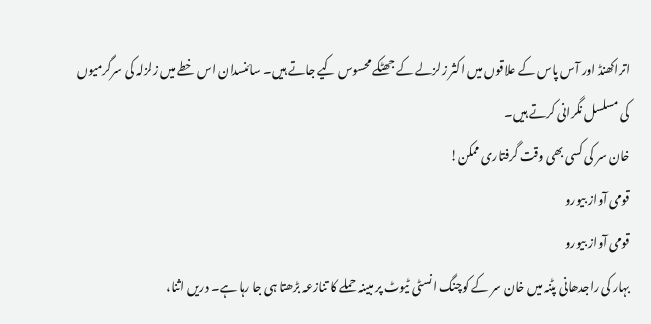اتراکھنڈ اور آس پاس کے علاقوں میں اکثر زلزلے کے جھٹکے محسوس کیے جاتے ہیں۔ سائنسدان اس خطے میں زلزلہ کی سرگرمیوں کی مسلسل نگرانی کرتے ہیں۔
خان سر کی کسی بھی وقت گرفتاری ممکن!
قومی آواز بیورو
قومی آواز بیورو
بہار کی راجدھانی پٹنہ میں خان سر کے کوچنگ انسٹی ٹیوٹ پر مبینہ حملے کا تنازعہ بڑھتا ہی جا رہا ہے۔ دریں اثنا،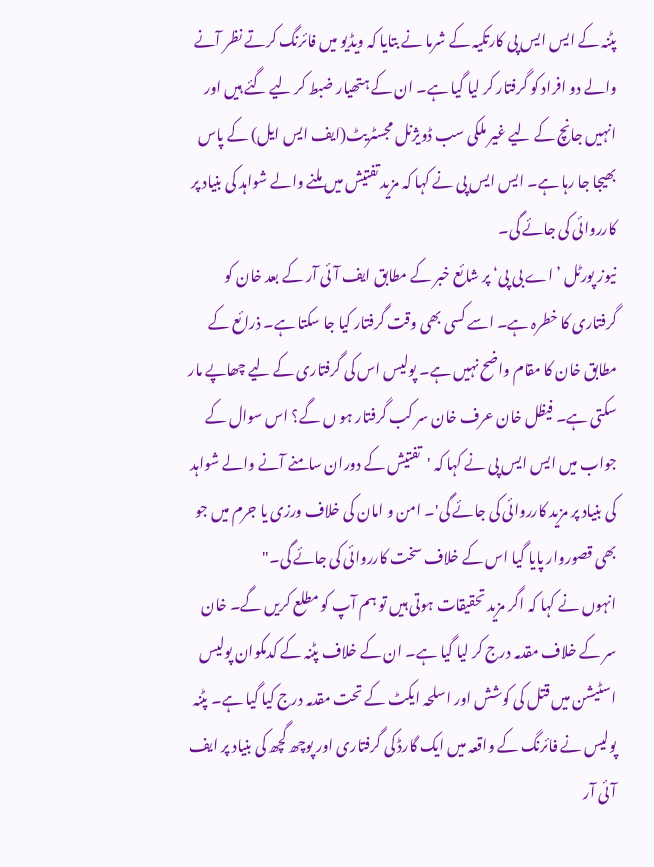پٹنہ کے ایس ایس پی کارتکیہ کے شرما نے بتایا کہ ویڈیو میں فائرنگ کرتے نظر آنے والے دو افراد کو گرفتار کر لیا گیا ہے۔ ان کے ہتھیار ضبط کر لیے گئے ہیں اور انہیں جانچ کے لیے غیر ملکی سب ڈویژنل مجسٹریٹ(ایف ایس ایل) کے پاس بھیجا جا رہا ہے۔ ایس ایس پی نے کہا کہ مزید تفتیش میں ملنے والے شواہد کی بنیاد پر کارروائی کی جائے گی۔
نیوز پورٹل ’اے بی پی‘ پر شائع خبر کے مطابق ایف آئی آر کے بعد خان کو گرفتاری کا خطرہ ہے۔ اسے کسی بھی وقت گرفتار کیا جا سکتا ہے۔ ذرائع کے مطابق خان کا مقام واضح نہیں ہے۔ پولیس اس کی گرفتاری کے لیے چھاپے مار سکتی ہے۔ فیظل خان عرف خان سر کب گرفتار ہو ں گے؟ اس سوال کے جواب میں ایس ایس پی نے کہا کہ 'تفتیش کے دوران سامنے آنے والے شواہد کی بنیاد پر مزید کارروائی کی جائے گی'۔ امن و امان کی خلاف ورزی یا جرم میں جو بھی قصوروار پایا گیا اس کے خلاف سخت کارروائی کی جائے گی۔"
انہوں نے کہا کہ اگر مزید تحقیقات ہوتی ہیں تو ہم آپ کو مطلع کریں گے۔ خان سر کے خلاف مقدمہ درج کر لیا گیا ہے۔ ان کے خلاف پٹنہ کے کدمکوان پولیس اسٹیشن میں قتل کی کوشش اور اسلحہ ایکٹ کے تحت مقدمہ درج کیا گیا ہے۔ پٹنہ پولیس نے فائرنگ کے واقعہ میں ایک گارڈ کی گرفتاری اور پوچھ گچھ کی بنیاد پر ایف آئی آر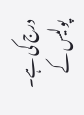درج کی ہے۔
پولیس کے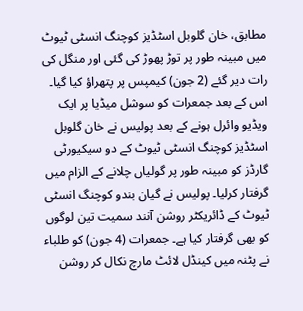مطابق، خان گلوبل اسٹڈیز کوچنگ انسٹی ٹیوٹ میں مبینہ طور پر توڑ پھوڑ کی گئی اور منگل کی رات دیر گئے (2 جون) کیمپس پر پتھراؤ کیا گیا۔ اس کے بعد جمعرات کو سوشل میڈیا پر ایک ویڈیو وائرل ہونے کے بعد پولیس نے خان گلوبل اسٹڈیز کوچنگ انسٹی ٹیوٹ کے دو سیکیورٹی گارڈز کو مبینہ طور پر گولیاں چلانے کے الزام میں گرفتار کرلیا۔ پولیس نے گیان بندو کوچنگ انسٹی ٹیوٹ کے ڈائریکٹر روشن آنند سمیت تین لوگوں کو بھی گرفتار کیا ہے۔ جمعرات (4 جون) کو طلباء نے پٹنہ میں کینڈل لائٹ مارچ نکال کر روشن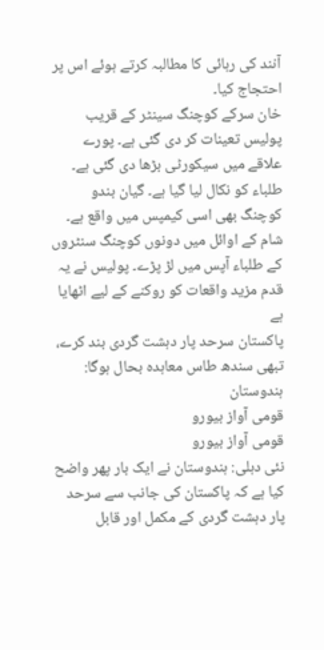آنند کی رہائی کا مطالبہ کرتے ہوئے اس پر احتجاج کیا۔
خان سرکے کوچنگ سینٹر کے قریب پولیس تعینات کر دی گئی ہے۔ پورے علاقے میں سیکورٹی بڑھا دی گئی ہے۔ طلباء کو نکال لیا گیا ہے۔ گیان بندو کوچنگ بھی اسی کیمپس میں واقع ہے۔ شام کے اوائل میں دونوں کوچنگ سنٹروں کے طلباء آپس میں لڑ پڑے۔ پولیس نے یہ قدم مزید واقعات کو روکنے کے لیے اٹھایا ہے
پاکستان سرحد پار دہشت گردی بند کرے، تبھی سندھ طاس معاہدہ بحال ہوگا: ہندوستان
قومی آواز بیورو
قومی آواز بیورو
نئی دہلی: ہندوستان نے ایک بار پھر واضح کیا ہے کہ پاکستان کی جانب سے سرحد پار دہشت گردی کے مکمل اور قابل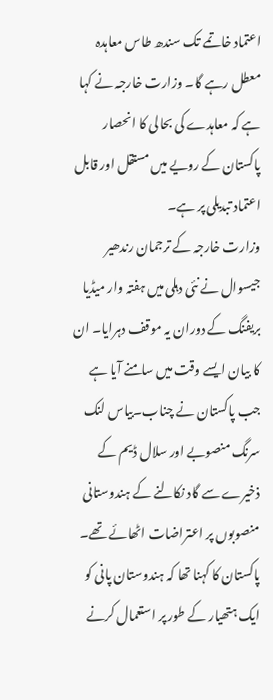اعتماد خاتمے تک سندھ طاس معاہدہ معطل رہے گا۔ وزارت خارجہ نے کہا ہے کہ معاہدے کی بحالی کا انحصار پاکستان کے رویے میں مستقل اور قابل اعتماد تبدیلی پر ہے۔
وزارت خارجہ کے ترجمان رندھیر جیسوال نے نئی دہلی میں ہفتہ وار میڈیا بریفنگ کے دوران یہ موقف دہرایا۔ ان کا بیان ایسے وقت میں سامنے آیا ہے جب پاکستان نے چناب۔بیاس لنک سرنگ منصوبے اور سلال ڈیم کے ذخیرے سے گاد نکالنے کے ہندوستانی منصوبوں پر اعتراضات اٹھائے تھے۔ پاکستان کا کہنا تھا کہ ہندوستان پانی کو ایک ہتھیار کے طور پر استعمال کرنے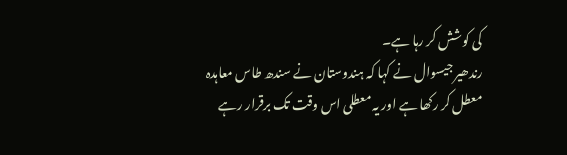کی کوشش کر رہا ہے۔
رندھیر جیسوال نے کہا کہ ہندوستان نے سندھ طاس معاہدہ معطل کر رکھا ہے اور یہ معطلی اس وقت تک برقرار رہے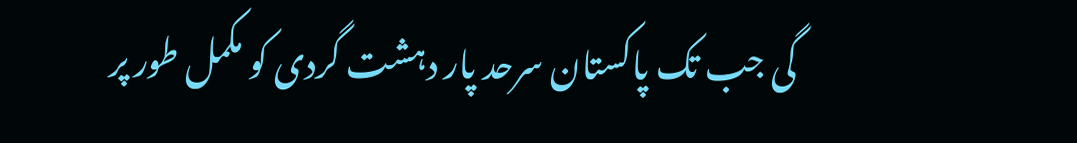گی جب تک پاکستان سرحد پار دہشت گردی کو مکمل طور پر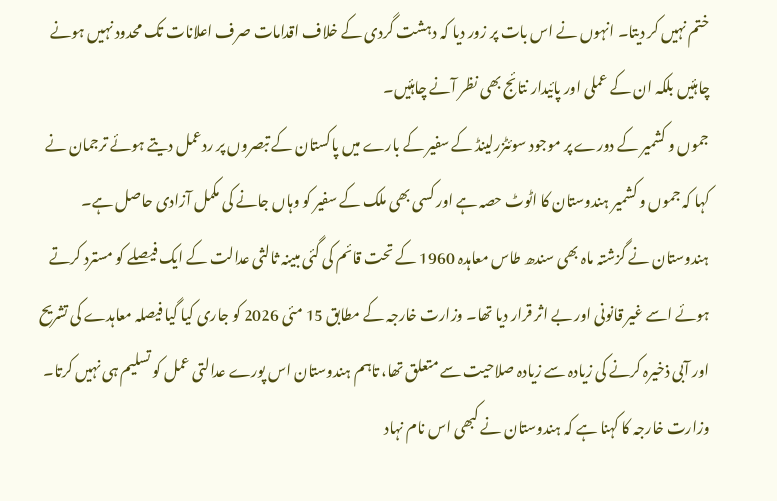ختم نہیں کر دیتا۔ انہوں نے اس بات پر زور دیا کہ دہشت گردی کے خلاف اقدامات صرف اعلانات تک محدود نہیں ہونے چاہئیں بلکہ ان کے عملی اور پائیدار نتائج بھی نظر آنے چاہئیں۔
جموں و کشمیر کے دورے پر موجود سوئٹزرلینڈ کے سفیر کے بارے میں پاکستان کے تبصروں پر ردعمل دیتے ہوئے ترجمان نے کہا کہ جموں و کشمیر ہندوستان کا اٹوٹ حصہ ہے اور کسی بھی ملک کے سفیر کو وہاں جانے کی مکمل آزادی حاصل ہے۔
ہندوستان نے گزشتہ ماہ بھی سندھ طاس معاہدہ 1960 کے تحت قائم کی گئی مبینہ ثالثی عدالت کے ایک فیصلے کو مسترد کرتے ہوئے اسے غیر قانونی اور بے اثر قرار دیا تھا۔ وزارت خارجہ کے مطابق 15 مئی 2026 کو جاری کیا گیا فیصلہ معاہدے کی تشریح اور آبی ذخیرہ کرنے کی زیادہ سے زیادہ صلاحیت سے متعلق تھا، تاہم ہندوستان اس پورے عدالتی عمل کو تسلیم ہی نہیں کرتا۔
وزارت خارجہ کا کہنا ہے کہ ہندوستان نے کبھی اس نام نہاد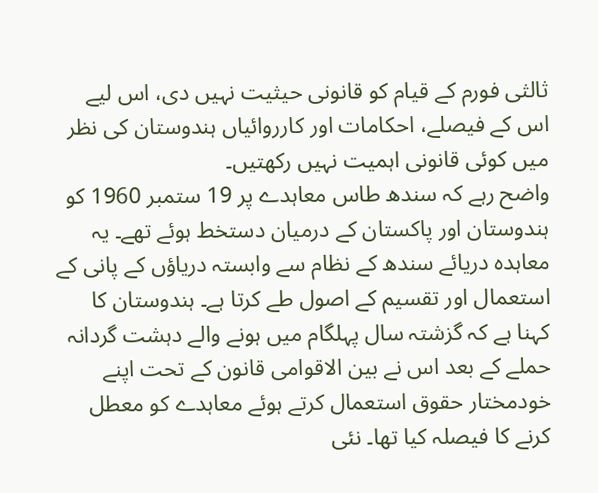ثالثی فورم کے قیام کو قانونی حیثیت نہیں دی، اس لیے اس کے فیصلے، احکامات اور کارروائیاں ہندوستان کی نظر میں کوئی قانونی اہمیت نہیں رکھتیں۔
واضح رہے کہ سندھ طاس معاہدے پر 19 ستمبر 1960 کو ہندوستان اور پاکستان کے درمیان دستخط ہوئے تھے۔ یہ معاہدہ دریائے سندھ کے نظام سے وابستہ دریاؤں کے پانی کے استعمال اور تقسیم کے اصول طے کرتا ہے۔ ہندوستان کا کہنا ہے کہ گزشتہ سال پہلگام میں ہونے والے دہشت گردانہ حملے کے بعد اس نے بین الاقوامی قانون کے تحت اپنے خودمختار حقوق استعمال کرتے ہوئے معاہدے کو معطل کرنے کا فیصلہ کیا تھا۔ نئی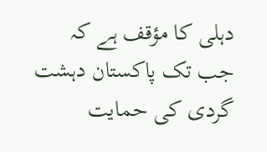دہلی کا مؤقف ہے کہ جب تک پاکستان دہشت گردی کی حمایت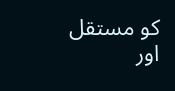کو مستقل اور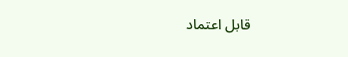قابل اعتماد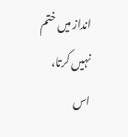انداز میں ختم نہیں کرتا، اس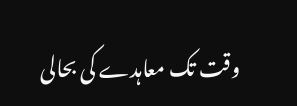وقت تک معاہدے کی بحالی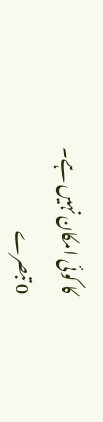کا کوئی امکان نہیں ہے۔
0 تبصرے